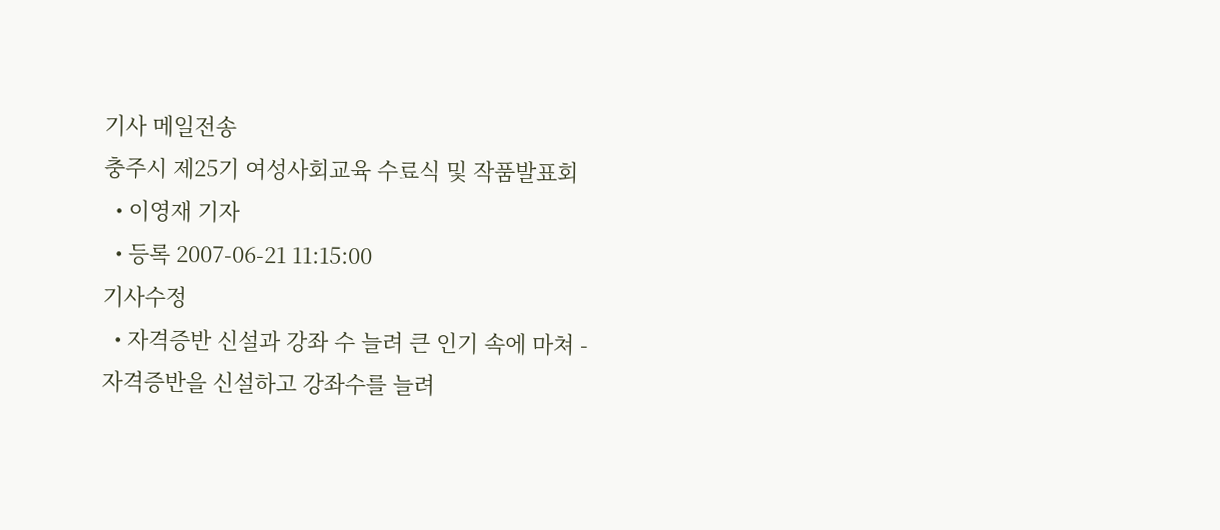기사 메일전송
충주시 제25기 여성사회교육 수료식 및 작품발표회
  • 이영재 기자
  • 등록 2007-06-21 11:15:00
기사수정
  • 자격증반 신설과 강좌 수 늘려 큰 인기 속에 마쳐 -
자격증반을 신설하고 강좌수를 늘려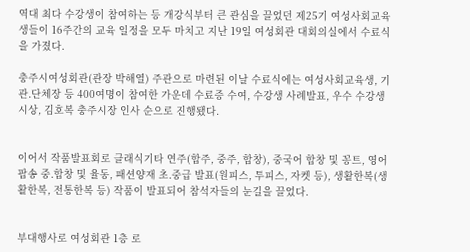역대 최다 수강생이 참여하는 등 개강식부터 큰 관심을 끌었던 제25기 여성사회교육생들이 16주간의 교육 일정을 모두 마치고 지난 19일 여성회관 대회의실에서 수료식을 가졌다.

충주시여성회관(관장 박해열) 주관으로 마련된 이날 수료식에는 여성사회교육생, 기관․단체장 등 400여명이 참여한 가운데 수료증 수여, 수강생 사례발표, 우수 수강생 시상, 김호복 충주시장 인사 순으로 진행됐다.


이어서 작품발표회로 클래식기타 연주(합주, 중주, 합창), 중국어 합창 및 꽁트, 영어팝송 중․합창 및 율동, 패션양재 초․중급 발표(원피스, 투피스, 자켓 등), 생활한복(생활한복, 전통한복 등) 작품이 발표되어 참석자들의 눈길을 끌었다.


부대행사로 여성회관 1층 로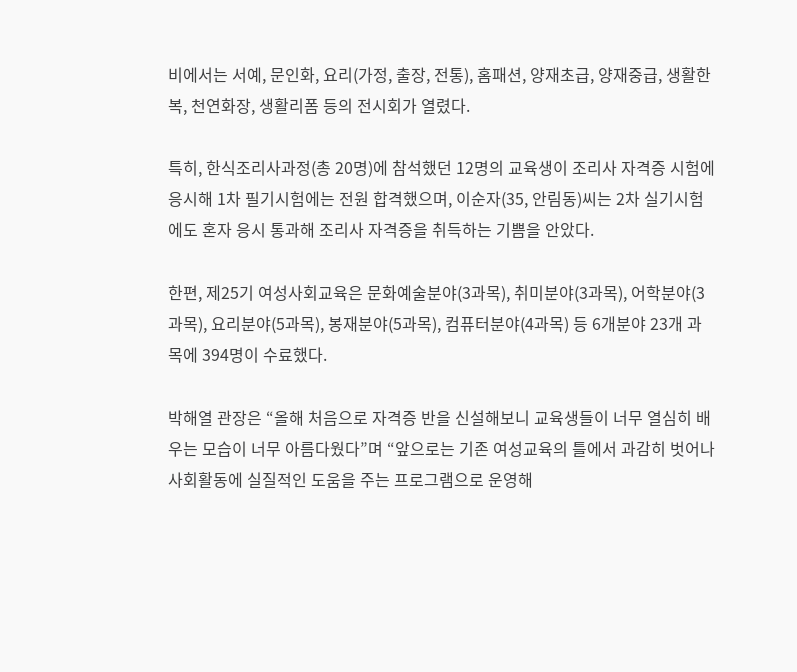비에서는 서예, 문인화, 요리(가정, 출장, 전통), 홈패션, 양재초급, 양재중급, 생활한복, 천연화장, 생활리폼 등의 전시회가 열렸다.

특히, 한식조리사과정(총 20명)에 참석했던 12명의 교육생이 조리사 자격증 시험에 응시해 1차 필기시험에는 전원 합격했으며, 이순자(35, 안림동)씨는 2차 실기시험에도 혼자 응시 통과해 조리사 자격증을 취득하는 기쁨을 안았다.

한편, 제25기 여성사회교육은 문화예술분야(3과목), 취미분야(3과목), 어학분야(3과목), 요리분야(5과목), 봉재분야(5과목), 컴퓨터분야(4과목) 등 6개분야 23개 과목에 394명이 수료했다.

박해열 관장은 “올해 처음으로 자격증 반을 신설해보니 교육생들이 너무 열심히 배우는 모습이 너무 아름다웠다”며 “앞으로는 기존 여성교육의 틀에서 과감히 벗어나 사회활동에 실질적인 도움을 주는 프로그램으로 운영해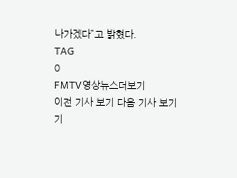나가겠다”고 밝혔다.
TAG
0
FMTV영상뉴스더보기
이전 기사 보기 다음 기사 보기
기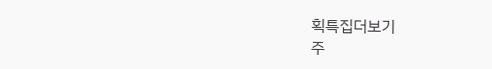획특집더보기
주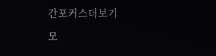간포커스더보기
모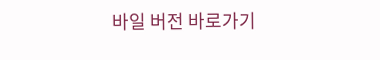바일 버전 바로가기